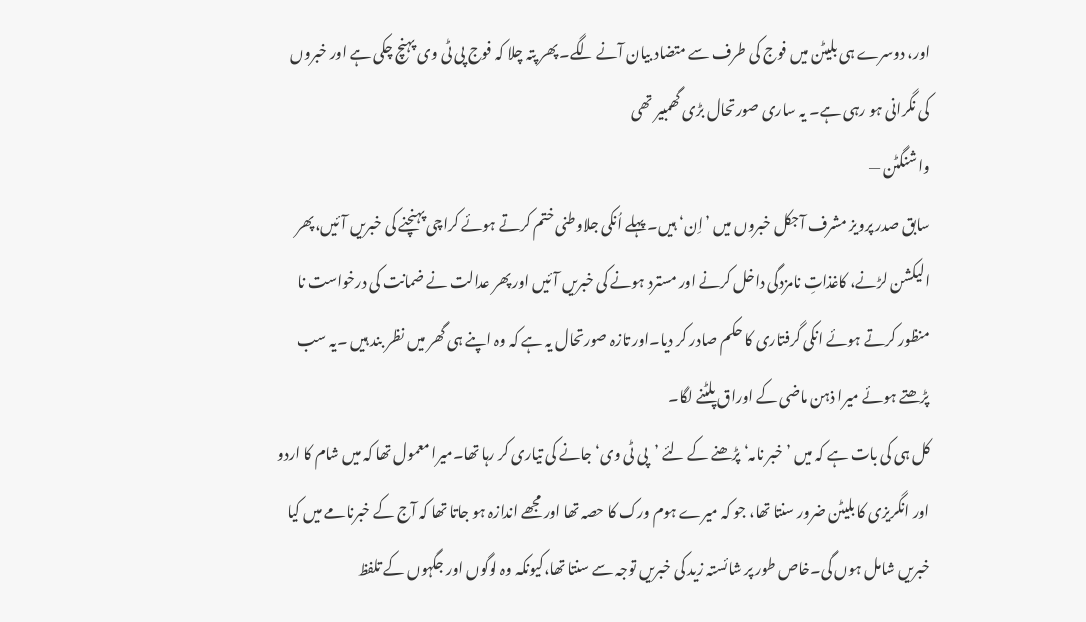اور، دوسرے ہی بلیٹن میں فوج کی طرف سے متضاد بیان آنے لگے۔ پھر پتہ چلا کہ فوج پی ٹی وی پہنچ چکی ہے اور خبروں کی نگرانی ہو رہی ہے۔ یہ ساری صورتحال بڑی گھمبیر تھی
واشنگٹن —
سابق صدر پرویز مشرف آجکل خبروں میں ’اِن‘ ہیں۔ پہلے اُنکی جلاوطنی ختم کرتے ہوئے کراچی پہنچنے کی خبریں آئیں،پھر الیکشن لڑنے، کاغذاتِ نامزدگی داخل کرنے اور مسترد ہونے کی خبریں آئیں اور پھر عدالت نے ضمانت کی درخواست نا منظور کرتے ہوئے انکی گرفتاری کا حکم صادر کر دیا۔اور تازہ صورتحال یہ ہے کہ وہ اپنے ہی گھر میں نظر بند ہیں ۔یہ سب پڑھتے ہوئے میرا ذہن ماضی کے اوراق پلٹنے لگا۔
کل ہی کی بات ہے کہ میں ’خبر نامہ‘ پڑھنے کے لئے ’پی ٹی وی‘ جانے کی تیاری کر رہا تھا۔میرا معمول تھا کہ میں شام کا اردو اور انگریزی کا بلیٹن ضرور سنتا تھا، جو کہ میرے ہوم ورک کا حصہ تھا اور مجھے اندازہ ہو جاتا تھا کہ آج کے خبرنامے میں کیا خبریں شامل ہوں گی۔خاص طور پر شائستہ زید کی خبریں توجہ سے سنتا تھا،کیونکہ وہ لوگوں اور جگہوں کے تلفظ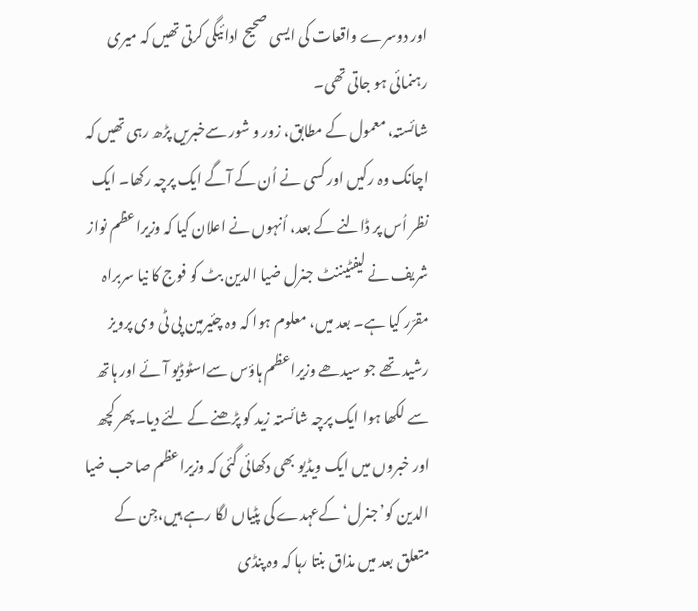اور دوسرے واقعات کی ایسی صحیح ادائیگی کرتی تھیں کہ میری رہنمائی ہو جاتی تھی۔
شائستہ، معمول کے مطابق، زور و شور سےخبریں پڑھ رہی تھیں کہ اچانک وہ رکیں اور کسی نے اُن کے آگے ایک پرچہ رکھا۔ ایک نظر اُس پر ڈالنے کے بعد، اُنہوں نے اعلان کیا کہ وزیراعظم نواز شریف نے لیفٹیننٹ جنرل ضیا الدین بٹ کو فوج کا نیا سربراہ مقرّر کیا ہے۔ بعد میں، معلوم ہوا کہ وہ چئیرمین پی ٹی وی پرویز رشید تھے جو سیدھے وزیراعظم ہاؤس سےاسٹوڈیو آئے اور ہاتھ سے لکھا ہوا ایک پرچہ شائستہ زید کو پڑھنے کے لئے دیا۔پھر کچھ اور خبروں میں ایک ویڈیو بھی دکھائی گئی کہ وزیراعظم صاحب ضیا الدین کو’جنرل‘ کےعہدے کی پٹیاں لگا رہے ہیں،جِن کے متعلق بعد میں مذاق بنتا رہا کہ وہ پنڈی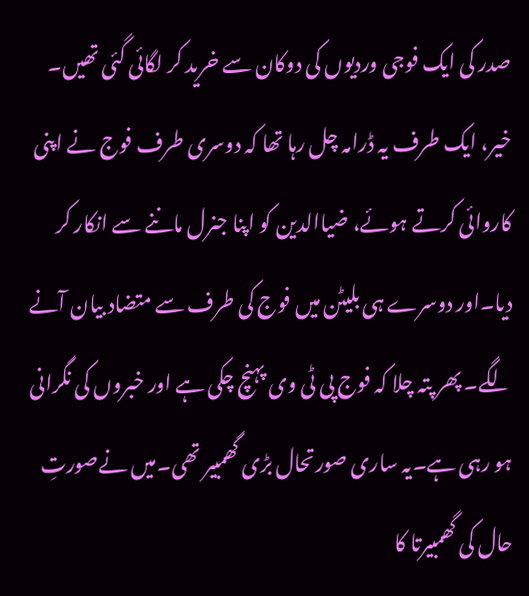صدر کی ایک فوجی وردیوں کی دوکان سے خرید کر لگائی گئی تھیں۔
خیر، ایک طرف یہ ڈرامہ چل رہا تھا کہ دوسری طرف فوج نے اپنی کاروائی کرتے ہوئے، ضیاالدین کو اپنا جنرل ماننے سے انکار کر دیا۔اور دوسرے ہی بلیٹن میں فوج کی طرف سے متضاد بیان آنے لگے۔ پھر پتہ چلا کہ فوج پی ٹی وی پہنچ چکی ہے اور خبروں کی نگرانی ہو رہی ہے۔یہ ساری صورتحال بڑی گھمبیر تھی۔میں نےصورتِ حال کی گھمبیرتا کا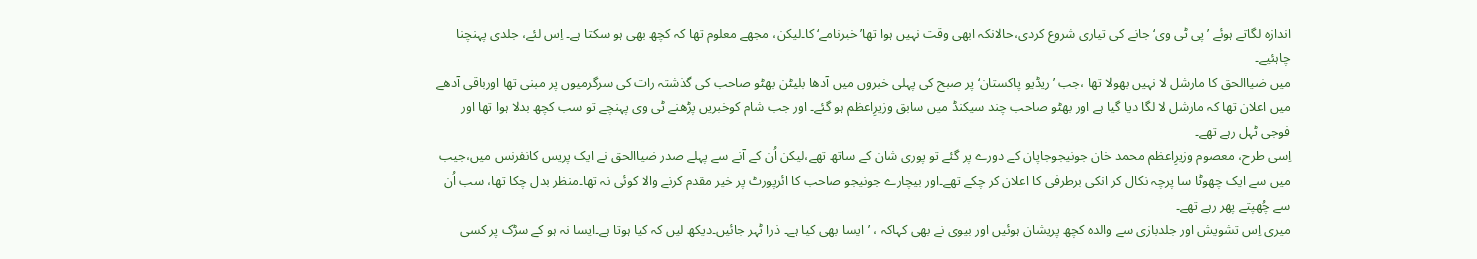اندازہ لگاتے ہوئے ’پی ٹی وی‘ جانے کی تیاری شروع کردی،حالانکہ ابھی وقت نہیں ہوا تھا’خبرنامے‘ کا۔لیکن، مجھے معلوم تھا کہ کچھ بھی ہو سکتا ہے۔ اِس لئے، جلدی پہنچنا چاہئیے۔
میں ضیاالحق کا مارشل لا نہیں بھولا تھا ،جب ’ریڈیو پاکستان‘ پر صبح کی پہلی خبروں میں آدھا بلیٹن بھٹو صاحب کی گذشتہ رات کی سرگرمیوں پر مبنی تھا اورباقی آدھے میں اعلان تھا کہ مارشل لا لگا دیا گیا ہے اور بھٹو صاحب چند سیکنڈ میں سابق وزیرِاعظم ہو گئے۔ اور جب شام کوخبریں پڑھنے ٹی وی پہنچے تو سب کچھ بدلا ہوا تھا اور فوجی ٹہل رہے تھے۔
اِسی طرح، معصوم وزیرِاعظم محمد خان جونیجوجاپان کے دورے پر گئے تو پوری شان کے ساتھ تھے،لیکن اُن کے آنے سے پہلے صدر ضیاالحق نے ایک پریس کانفرنس میں،جیب میں سے ایک چھوٹا سا پرچہ نکال کر انکی برطرفی کا اعلان کر چکے تھے۔اور بیچارے جونیجو صاحب کا ائرپورٹ پر خیر مقدم کرنے والا کوئی نہ تھا۔منظر بدل چکا تھا، سب اُن سے چُھپتے پھر رہے تھے۔
میری اِس تشویش اور جلدبازی سے والدہ کچھ پریشان ہوئیں اور بیوی نے بھی کہاکہ ، ’ایسا بھی کیا ہے۔ ذرا ٹہر جائیں۔دیکھ لیں کہ کیا ہوتا ہے۔ایسا نہ ہو کے سڑک پر کسی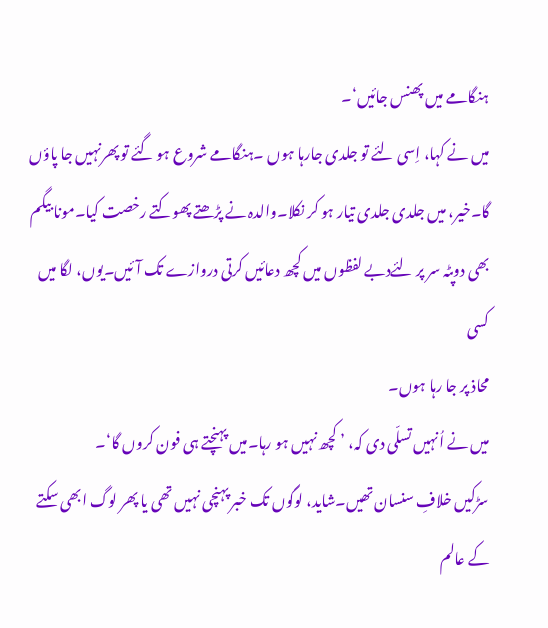ہنگامے میں پھنس جائیں‘۔
میں نے کہا، اِسی لئے تو جلدی جارہا ہوں ۔ہنگامے شروع ہو گئے تو پھرنہیں جا پاؤں گا۔خیر، میں جلدی جلدی تیار ہو کر نکلا۔والدہ نے پڑھتے پھوکتے رخصت کیا۔مونا بیگم بھی دوپٹہ سر پر لئےدبے لفظوں میں کچھ دعائیں کرتی دروازے تک آئیں۔یوں، لگا میں کسی
محاذ پر جا رہا ہوں۔
میں نے اُنہیں تسلّی دی کہ، ’ کچھ نہیں ہو رہا۔میں پہنچتے ہی فون کروں گا‘۔
سڑکیں خلافِ سنسان تھیں۔شاید، لوگوں تک خبر پہنچی نہیں تھی یا پھر لوگ ابھی سکتے کے عالم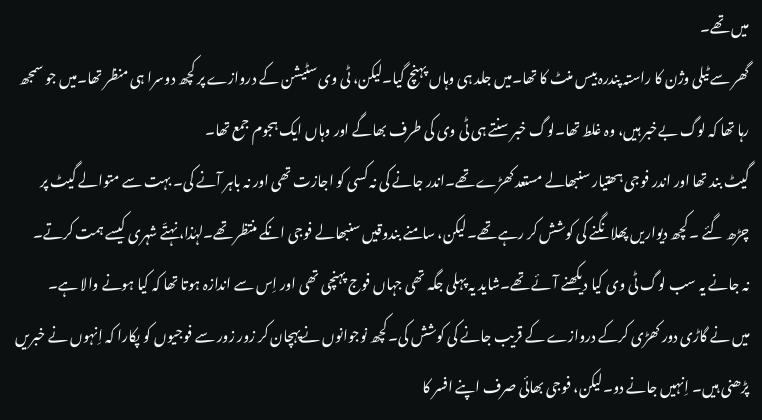میں تھے۔
گھر سے ٹیلی وژن کا راستہ پندرہ بیس منٹ کا تھا۔میں جلد ہی وہاں پہنچ گیا۔لیکن، ٹی وی سٹیشن کے دروازے پر کچھ دوسرا ہی منظر تھا۔میں جو سمجھ رہا تھا کہ لوگ بےخبر ہیں، وہ غلط تھا۔لوگ خبر سنتے ہی ٹی وی کی طرف بھاگے اور وہاں ایک ہجوم جمع تھا۔
گیٹ بند تھا اور اندر فوجی ہھتیار سنبھالے مستعد کھڑے تھے۔اندر جانے کی نہ کسی کو اجازت تھی اور نہ باہر آنے کی۔ بہت سے متوالے گیٹ پر چڑھ گئے ۔ کچھ دیواریں پھلانگنے کی کوشش کر رہے تھے۔لیکن، سامنے بندوقیں سنبھالے فوجی انکے منتظر تھے۔لہٰذا، نہتّے شہری کیسے ہمت کرتے۔
نہ جانے یہ سب لوگ ٹی وی کیا دیکھنے آئے تھے۔شاید یہ پہلی جگہ تھی جہاں فوج پہنچی تھی اور اِس سے اندازہ ہوتا تھا کہ کیا ہونے والا ہے۔
میں نے گاڑی دور کھڑی کرکے دروازے کے قریب جانے کی کوشش کی۔کچھ نوجوانوں نےپہچان کر زور زور سے فوجیوں کو پکارا کہ اِنہوں نے خبریں پڑھنی ہیں۔ اِنہیں جانے دو۔لیکن، فوجی بھائی صرف اپنے افسر کا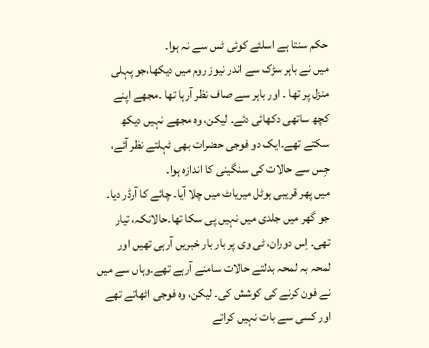حکم سنتا ہے اسلئے کوئی ٹس سے نہ ہوا۔
میں نے باہر سڑک سے اندر نیوز روم میں دیکھا،جو پہلی منزل پر تھا ۔ اور باہر سے صاف نظر آرہا تھا ۔مجھے اپنے کچھ ساتھی دکھائی دئے۔ لیکن، وہ مجھے نہیں دیکھ سکتے تھے۔ایک دو فوجی حضرات بھی ٹہلتے نظر آئے، جِس سے حالات کی سنگینی کا اندازہ ہوا۔
میں پھر قریبی ہوٹل میریاٹ میں چلا آیا۔ چائے کا آرڈر دیا۔ جو گھر میں جلدی میں نہیں پی سکا تھا۔حالانکہ، تیار تھی۔ اِس دوران، ٹی وی پر بار بار خبریں آرہی تھیں اور لمحہ بہ لمحہ بدلتے حالات سامنے آرہے تھے۔وہاں سے میں نے فون کرنے کی کوشش کی۔ لیکن، وہ فوجی اٹھاتے تھے اور کسی سے بات نہیں کراتے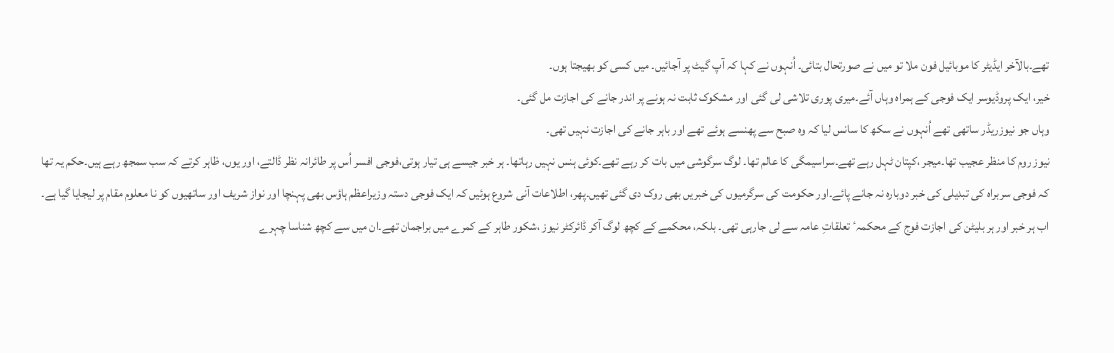تھے۔بالآخر ایڈیٹر کا موبائیل فون ملا تو میں نے صورتحال بتائی۔ اُنہوں نے کہا کہ آپ گیٹ پر آجائیں۔ میں کسی کو بھیجتا ہوں۔
خیر، ایک پروڈیوسر ایک فوجی کے ہمراہ وہاں آئے۔میری پوری تلاشی لی گئی اور مشکوک ثابت نہ ہونے پر اندر جانے کی اجازت مل گئی۔
وہاں جو نیوزریڈر ساتھی تھے اُنہوں نے سکھ کا سانس لیا کہ وہ صبح سے پھنسے ہوئے تھے اور باہر جانے کی اجازت نہیں تھی۔
نیوز روم کا منظر عجیب تھا۔میجر ،کپتان ٹہل رہے تھے۔سراسیمگی کا عالم تھا۔ لوگ سرگوشی میں بات کر رہے تھے۔کوئی ہنس نہیں رہاتھا۔ ہر خبر جیسے ہی تیار ہوتی،فوجی افسر اُس پر طائرانہ نظر ڈالتے، اور یوں، ظاہر کرتے کہ سب سمجھ رہے ہیں۔حکم یہ تھا کہ فوجی سربراہ کی تبدیلی کی خبر دوبارہ نہ جانے پائے۔اور حکومت کی سرگرمیوں کی خبریں بھی روک دی گئی تھیں۔پھر، اطلاعات آنی شروع ہوئیں کہ ایک فوجی دستہ وزیراعظم ہاؤس بھی پہنچا اور نواز شریف اور ساتھیوں کو نا معلوم مقام پر لیجایا گیا ہے۔
اب ہر خبر اور ہر بلیٹن کی اجازت فوج کے محکمہٴ تعلقاتِ عامہ سے لی جارہی تھی۔ بلکہ، محکمے کے کچھ لوگ آکر ڈائرکٹر نیوز ،شکور طاہر کے کمرے میں براجمان تھے۔ان میں سے کچھ شناسا چہرے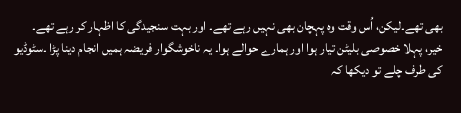بھی تھے۔لیکن، اُس وقت وہ پہچان بھی نہیں رہے تھے۔ اور بہت سنجیدگی کا اظہار کر رہے تھے۔
خیر، پہلا خصوصی بلیٹن تیار ہوا اور ہمارے حوالے ہوا۔ یہ ناخوشگوار فریضہ ہمیں انجام دینا پڑا ۔سٹوڈیو کی طرف چلے تو دیکھا کہ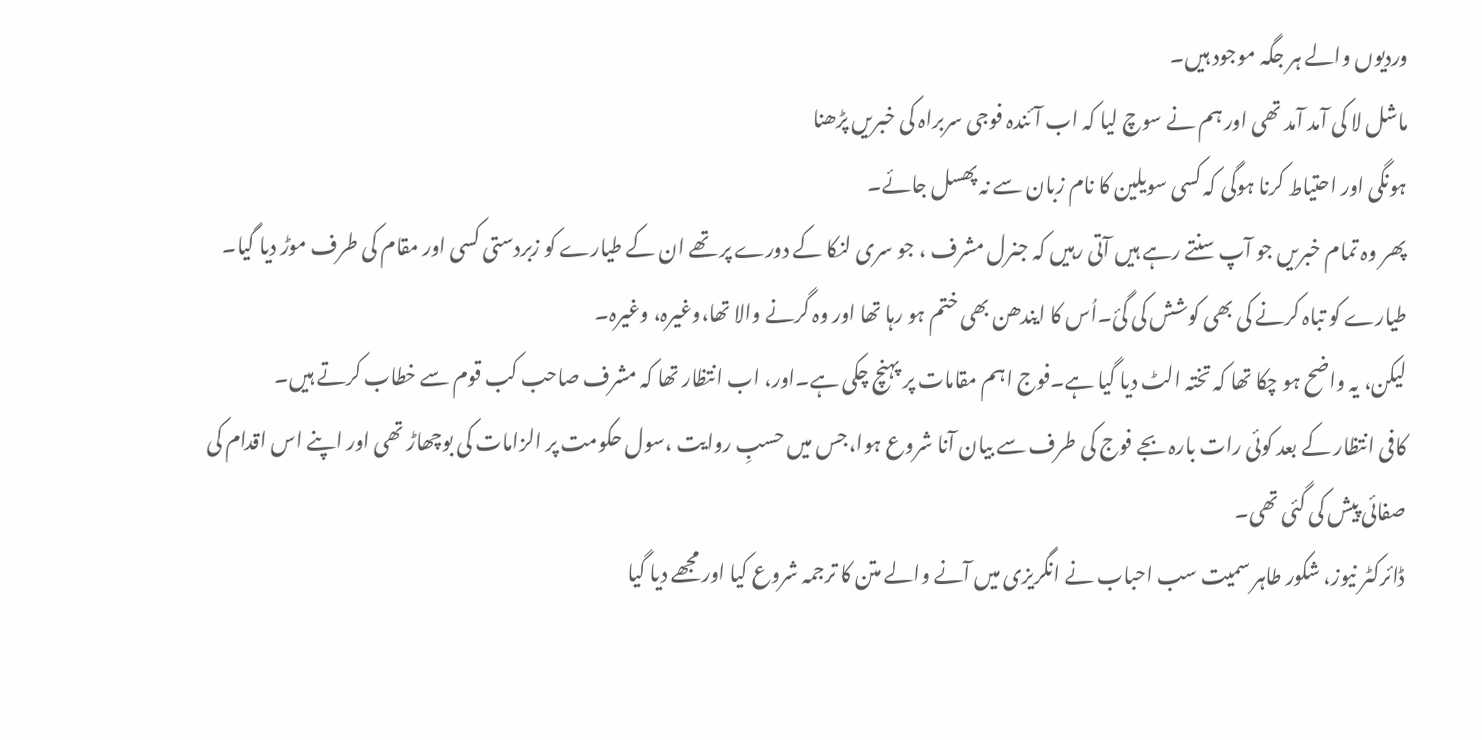وردیوں والے ہر جگہ موجود ہیں۔
ماشل لا کی آمد آمد تھی اور ہم نے سوچ لیا کہ اب آئندہ فوجی سربراہ کی خبریں پڑھنا
ہونگی اور احتیاط کرنا ہوگی کہ کسی سویلین کا نام زبان سے نہ پھسل جائے۔
پھر وہ تمام خبریں جو آپ سنتے رہے ہیں آتی رہیں کہ جنرل مشرف ، جو سری لنکا کے دورے پر تھے ان کے طیارے کو زبردستی کسی اور مقام کی طرف موڑ دیا گیا۔ طیارے کو تباہ کرنے کی بھی کوشش کی گئ۔اُس کا ایندھن بھی ختم ہو رہا تھا اور وہ گرنے والا تھا،وغیرہ، وغیرہ۔
لیکن، یہ واضح ہو چکا تھا کہ تختہ الٹ دیا گیا ہے۔فوج اہم مقامات پر پہنچ چکی ہے۔اور، اب انتظار تھا کہ مشرف صاحب کب قوم سے خطاب کرتے ہیں۔
کافی انتظار کے بعد کوئی رات بارہ بجے فوج کی طرف سے بیان آنا شروع ہوا،جس میں حسبِ روایت ،سول حکومت پر الزامات کی بوچھاڑ تھی اور اپنے اس اقدام کی صفائی پیش کی گئی تھی۔
ڈائرکٹر نیوز، شکور طاہر سمیت سب احباب نے انگریزی میں آنے والے متن کا ترجمہ شروع کیا اور مجھے دیا گیا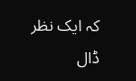کہ ایک نظر ڈال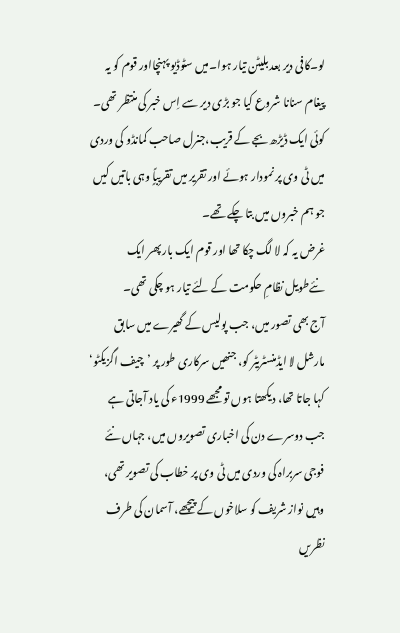لو۔کافی دیر بعد بلیٹن تیار ہوا۔میں سٹوڈیو پہنچااور قوم کو یہ پیغام سنانا شروع کیا جو بڑی دیر سے اِس خبر کی منتظر تھی۔
کوئی ایک ڈیڑھ بجے کے قریب،جنرل صاحب کمانڈو کی وردی میں ٹی وی پر نمودار ہوئے اور تقریر میں تقریباًٍ وہی باتیں کیں جو ہم خبروں میں بتا چکے تھے۔
غرض یہ کہ لا لگ چکا تھا اور قوم ایک بار پھر ایک نئےطویل نظامِ حکومت کے لئے تیار ہو چکی تھی۔
آج بھی تصور میں، جب پولیس کے گھیرے میں سابق مارشل لا ایڈمنسٹریٹر کو، جنھیں سرکاری طور پر ’چیف اگزیکٹو‘ کہا جاتا تھا، دیکھتا ہوں تو مجھے 1999ء کی یاد آجاتی ہے جب دوسرے دن کی اخباری تصویروں میں، جہاں نئے فوجی سربراہ کی وردی میں ٹی وی پر خطاب کی تصویر تھی، وہیں نواز شریف کو سلاخوں کے پیچھے، آسمان کی طرف نظریں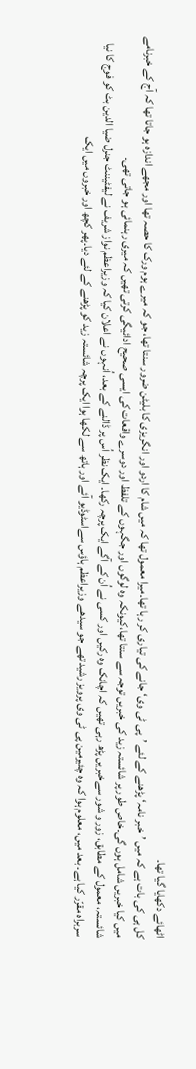اٹھائے دکھایا گیا تھا۔
کل ہی کی بات ہے کہ میں ’خبر نامہ‘ پڑھنے کے لئے ’پی ٹی وی‘ جانے کی تیاری کر رہا تھا۔میرا معمول تھا کہ میں شام کا اردو اور انگریزی کا بلیٹن ضرور سنتا تھا، جو کہ میرے ہوم ورک کا حصہ تھا اور مجھے اندازہ ہو جاتا تھا کہ آج کے خبرنامے میں کیا خبریں شامل ہوں گی۔خاص طور پر شائستہ زید کی خبریں توجہ سے سنتا تھا،کیونکہ وہ لوگوں اور جگہوں کے تلفظ اور دوسرے واقعات کی ایسی صحیح ادائیگی کرتی تھیں کہ میری رہنمائی ہو جاتی تھی۔
شائستہ، معمول کے مطابق، زور و شور سےخبریں پڑھ رہی تھیں کہ اچانک وہ رکیں اور کسی نے اُن کے آگے ایک پرچہ رکھا۔ ایک نظر اُس پر ڈالنے کے بعد، اُنہوں نے اعلان کیا کہ وزیراعظم نواز شریف نے لیفٹیننٹ جنرل ضیا الدین بٹ کو فوج کا نیا سربراہ مقرّر کیا ہے۔ بعد میں، معلوم ہوا کہ وہ چئیرمین پی ٹی وی پرویز رشید تھے جو سیدھے وزیراعظم ہاؤس سےاسٹوڈیو آئے اور ہاتھ سے لکھا ہوا ایک پرچہ شائستہ زید کو پڑھنے کے لئے دیا۔پھر کچھ اور خبروں میں ایک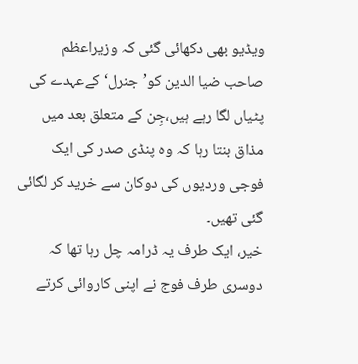ویڈیو بھی دکھائی گئی کہ وزیراعظم صاحب ضیا الدین کو’جنرل‘ کےعہدے کی پٹیاں لگا رہے ہیں،جِن کے متعلق بعد میں مذاق بنتا رہا کہ وہ پنڈی صدر کی ایک فوجی وردیوں کی دوکان سے خرید کر لگائی گئی تھیں۔
خیر، ایک طرف یہ ڈرامہ چل رہا تھا کہ دوسری طرف فوج نے اپنی کاروائی کرتے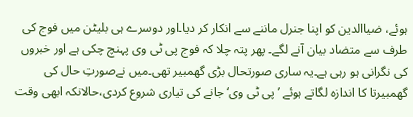ہوئے، ضیاالدین کو اپنا جنرل ماننے سے انکار کر دیا۔اور دوسرے ہی بلیٹن میں فوج کی طرف سے متضاد بیان آنے لگے۔ پھر پتہ چلا کہ فوج پی ٹی وی پہنچ چکی ہے اور خبروں کی نگرانی ہو رہی ہے۔یہ ساری صورتحال بڑی گھمبیر تھی۔میں نےصورتِ حال کی گھمبیرتا کا اندازہ لگاتے ہوئے ’پی ٹی وی‘ جانے کی تیاری شروع کردی،حالانکہ ابھی وقت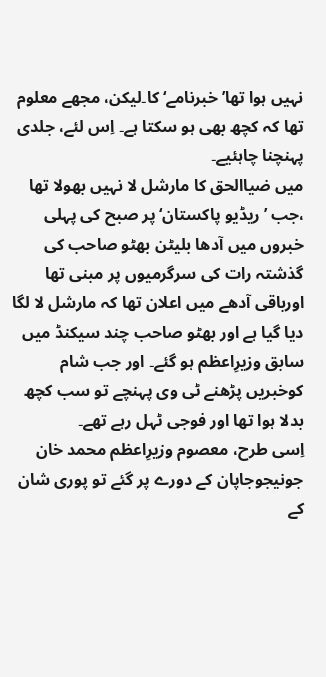نہیں ہوا تھا’خبرنامے‘ کا۔لیکن، مجھے معلوم تھا کہ کچھ بھی ہو سکتا ہے۔ اِس لئے، جلدی پہنچنا چاہئیے۔
میں ضیاالحق کا مارشل لا نہیں بھولا تھا ،جب ’ریڈیو پاکستان‘ پر صبح کی پہلی خبروں میں آدھا بلیٹن بھٹو صاحب کی گذشتہ رات کی سرگرمیوں پر مبنی تھا اورباقی آدھے میں اعلان تھا کہ مارشل لا لگا دیا گیا ہے اور بھٹو صاحب چند سیکنڈ میں سابق وزیرِاعظم ہو گئے۔ اور جب شام کوخبریں پڑھنے ٹی وی پہنچے تو سب کچھ بدلا ہوا تھا اور فوجی ٹہل رہے تھے۔
اِسی طرح، معصوم وزیرِاعظم محمد خان جونیجوجاپان کے دورے پر گئے تو پوری شان کے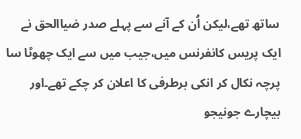ساتھ تھے،لیکن اُن کے آنے سے پہلے صدر ضیاالحق نے ایک پریس کانفرنس میں،جیب میں سے ایک چھوٹا سا پرچہ نکال کر انکی برطرفی کا اعلان کر چکے تھے۔اور بیچارے جونیجو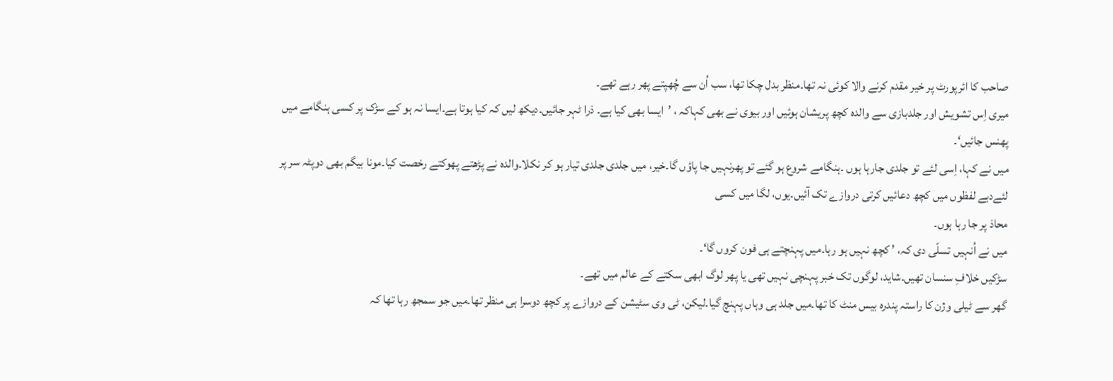صاحب کا ائرپورٹ پر خیر مقدم کرنے والا کوئی نہ تھا۔منظر بدل چکا تھا، سب اُن سے چُھپتے پھر رہے تھے۔
میری اِس تشویش اور جلدبازی سے والدہ کچھ پریشان ہوئیں اور بیوی نے بھی کہاکہ ، ’ایسا بھی کیا ہے۔ ذرا ٹہر جائیں۔دیکھ لیں کہ کیا ہوتا ہے۔ایسا نہ ہو کے سڑک پر کسی ہنگامے میں پھنس جائیں‘۔
میں نے کہا، اِسی لئے تو جلدی جارہا ہوں ۔ہنگامے شروع ہو گئے تو پھرنہیں جا پاؤں گا۔خیر، میں جلدی جلدی تیار ہو کر نکلا۔والدہ نے پڑھتے پھوکتے رخصت کیا۔مونا بیگم بھی دوپٹہ سر پر لئےدبے لفظوں میں کچھ دعائیں کرتی دروازے تک آئیں۔یوں، لگا میں کسی
محاذ پر جا رہا ہوں۔
میں نے اُنہیں تسلّی دی کہ، ’ کچھ نہیں ہو رہا۔میں پہنچتے ہی فون کروں گا‘۔
سڑکیں خلافِ سنسان تھیں۔شاید، لوگوں تک خبر پہنچی نہیں تھی یا پھر لوگ ابھی سکتے کے عالم میں تھے۔
گھر سے ٹیلی وژن کا راستہ پندرہ بیس منٹ کا تھا۔میں جلد ہی وہاں پہنچ گیا۔لیکن، ٹی وی سٹیشن کے دروازے پر کچھ دوسرا ہی منظر تھا۔میں جو سمجھ رہا تھا کہ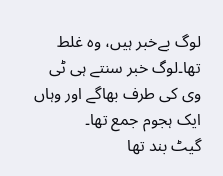لوگ بےخبر ہیں، وہ غلط تھا۔لوگ خبر سنتے ہی ٹی وی کی طرف بھاگے اور وہاں ایک ہجوم جمع تھا۔
گیٹ بند تھا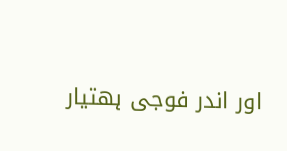اور اندر فوجی ہھتیار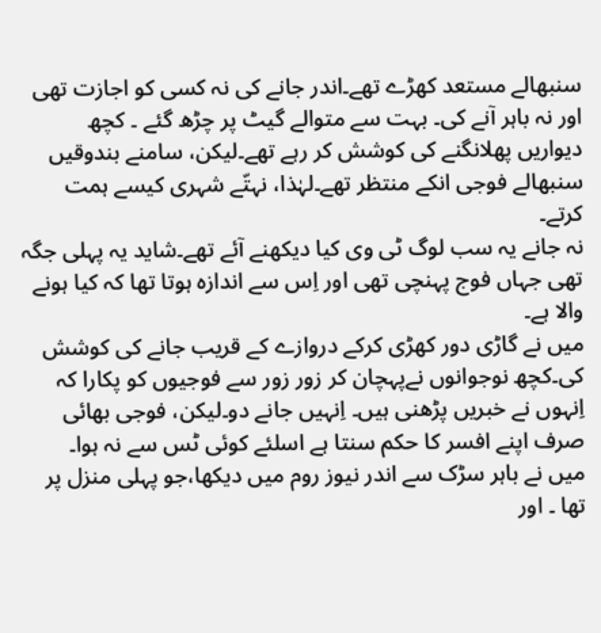سنبھالے مستعد کھڑے تھے۔اندر جانے کی نہ کسی کو اجازت تھی اور نہ باہر آنے کی۔ بہت سے متوالے گیٹ پر چڑھ گئے ۔ کچھ دیواریں پھلانگنے کی کوشش کر رہے تھے۔لیکن، سامنے بندوقیں سنبھالے فوجی انکے منتظر تھے۔لہٰذا، نہتّے شہری کیسے ہمت کرتے۔
نہ جانے یہ سب لوگ ٹی وی کیا دیکھنے آئے تھے۔شاید یہ پہلی جگہ تھی جہاں فوج پہنچی تھی اور اِس سے اندازہ ہوتا تھا کہ کیا ہونے والا ہے۔
میں نے گاڑی دور کھڑی کرکے دروازے کے قریب جانے کی کوشش کی۔کچھ نوجوانوں نےپہچان کر زور زور سے فوجیوں کو پکارا کہ اِنہوں نے خبریں پڑھنی ہیں۔ اِنہیں جانے دو۔لیکن، فوجی بھائی صرف اپنے افسر کا حکم سنتا ہے اسلئے کوئی ٹس سے نہ ہوا۔
میں نے باہر سڑک سے اندر نیوز روم میں دیکھا،جو پہلی منزل پر تھا ۔ اور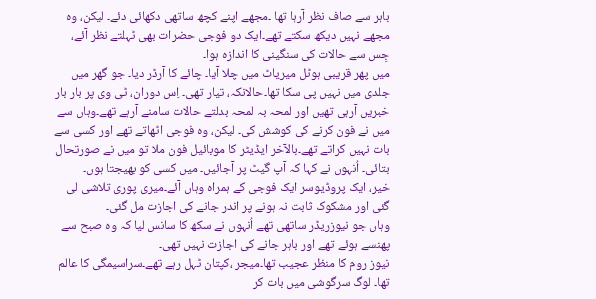باہر سے صاف نظر آرہا تھا ۔مجھے اپنے کچھ ساتھی دکھائی دئے۔ لیکن، وہ مجھے نہیں دیکھ سکتے تھے۔ایک دو فوجی حضرات بھی ٹہلتے نظر آئے، جِس سے حالات کی سنگینی کا اندازہ ہوا۔
میں پھر قریبی ہوٹل میریاٹ میں چلا آیا۔ چائے کا آرڈر دیا۔ جو گھر میں جلدی میں نہیں پی سکا تھا۔حالانکہ، تیار تھی۔ اِس دوران، ٹی وی پر بار بار خبریں آرہی تھیں اور لمحہ بہ لمحہ بدلتے حالات سامنے آرہے تھے۔وہاں سے میں نے فون کرنے کی کوشش کی۔ لیکن، وہ فوجی اٹھاتے تھے اور کسی سے بات نہیں کراتے تھے۔بالآخر ایڈیٹر کا موبائیل فون ملا تو میں نے صورتحال بتائی۔ اُنہوں نے کہا کہ آپ گیٹ پر آجائیں۔ میں کسی کو بھیجتا ہوں۔
خیر، ایک پروڈیوسر ایک فوجی کے ہمراہ وہاں آئے۔میری پوری تلاشی لی گئی اور مشکوک ثابت نہ ہونے پر اندر جانے کی اجازت مل گئی۔
وہاں جو نیوزریڈر ساتھی تھے اُنہوں نے سکھ کا سانس لیا کہ وہ صبح سے پھنسے ہوئے تھے اور باہر جانے کی اجازت نہیں تھی۔
نیوز روم کا منظر عجیب تھا۔میجر ،کپتان ٹہل رہے تھے۔سراسیمگی کا عالم تھا۔ لوگ سرگوشی میں بات کر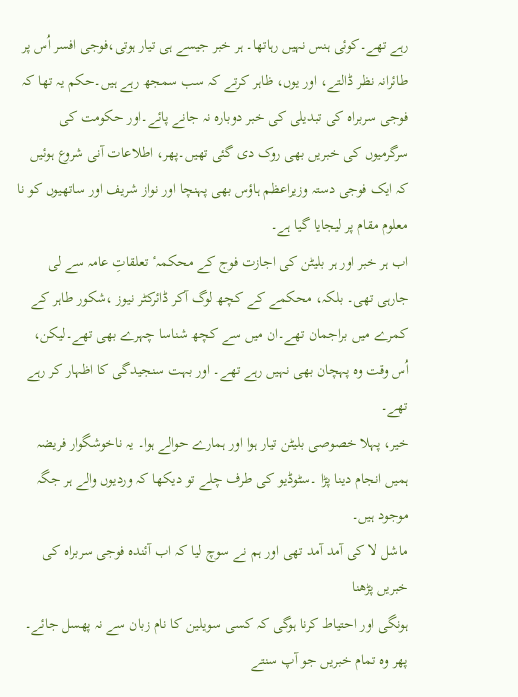رہے تھے۔کوئی ہنس نہیں رہاتھا۔ ہر خبر جیسے ہی تیار ہوتی،فوجی افسر اُس پر طائرانہ نظر ڈالتے، اور یوں، ظاہر کرتے کہ سب سمجھ رہے ہیں۔حکم یہ تھا کہ فوجی سربراہ کی تبدیلی کی خبر دوبارہ نہ جانے پائے۔اور حکومت کی سرگرمیوں کی خبریں بھی روک دی گئی تھیں۔پھر، اطلاعات آنی شروع ہوئیں کہ ایک فوجی دستہ وزیراعظم ہاؤس بھی پہنچا اور نواز شریف اور ساتھیوں کو نا معلوم مقام پر لیجایا گیا ہے۔
اب ہر خبر اور ہر بلیٹن کی اجازت فوج کے محکمہٴ تعلقاتِ عامہ سے لی جارہی تھی۔ بلکہ، محکمے کے کچھ لوگ آکر ڈائرکٹر نیوز ،شکور طاہر کے کمرے میں براجمان تھے۔ان میں سے کچھ شناسا چہرے بھی تھے۔لیکن، اُس وقت وہ پہچان بھی نہیں رہے تھے۔ اور بہت سنجیدگی کا اظہار کر رہے تھے۔
خیر، پہلا خصوصی بلیٹن تیار ہوا اور ہمارے حوالے ہوا۔ یہ ناخوشگوار فریضہ ہمیں انجام دینا پڑا ۔سٹوڈیو کی طرف چلے تو دیکھا کہ وردیوں والے ہر جگہ موجود ہیں۔
ماشل لا کی آمد آمد تھی اور ہم نے سوچ لیا کہ اب آئندہ فوجی سربراہ کی خبریں پڑھنا
ہونگی اور احتیاط کرنا ہوگی کہ کسی سویلین کا نام زبان سے نہ پھسل جائے۔
پھر وہ تمام خبریں جو آپ سنتے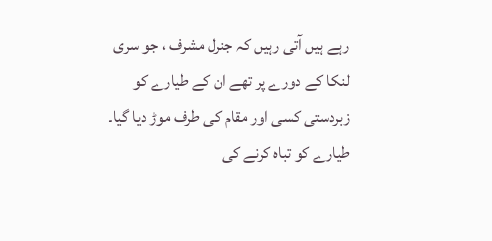رہے ہیں آتی رہیں کہ جنرل مشرف ، جو سری لنکا کے دورے پر تھے ان کے طیارے کو زبردستی کسی اور مقام کی طرف موڑ دیا گیا۔ طیارے کو تباہ کرنے کی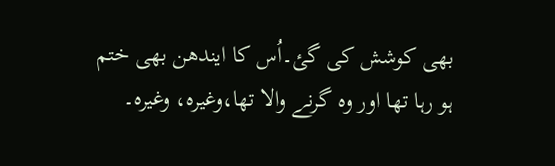بھی کوشش کی گئ۔اُس کا ایندھن بھی ختم ہو رہا تھا اور وہ گرنے والا تھا،وغیرہ، وغیرہ۔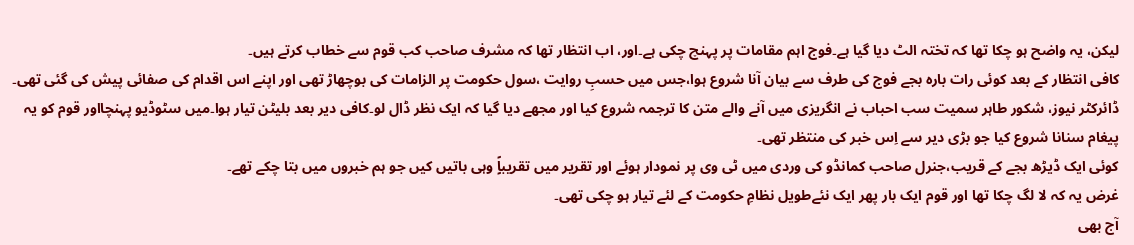لیکن، یہ واضح ہو چکا تھا کہ تختہ الٹ دیا گیا ہے۔فوج اہم مقامات پر پہنچ چکی ہے۔اور، اب انتظار تھا کہ مشرف صاحب کب قوم سے خطاب کرتے ہیں۔
کافی انتظار کے بعد کوئی رات بارہ بجے فوج کی طرف سے بیان آنا شروع ہوا،جس میں حسبِ روایت ،سول حکومت پر الزامات کی بوچھاڑ تھی اور اپنے اس اقدام کی صفائی پیش کی گئی تھی۔
ڈائرکٹر نیوز، شکور طاہر سمیت سب احباب نے انگریزی میں آنے والے متن کا ترجمہ شروع کیا اور مجھے دیا گیا کہ ایک نظر ڈال لو۔کافی دیر بعد بلیٹن تیار ہوا۔میں سٹوڈیو پہنچااور قوم کو یہ پیغام سنانا شروع کیا جو بڑی دیر سے اِس خبر کی منتظر تھی۔
کوئی ایک ڈیڑھ بجے کے قریب،جنرل صاحب کمانڈو کی وردی میں ٹی وی پر نمودار ہوئے اور تقریر میں تقریباًٍ وہی باتیں کیں جو ہم خبروں میں بتا چکے تھے۔
غرض یہ کہ لا لگ چکا تھا اور قوم ایک بار پھر ایک نئےطویل نظامِ حکومت کے لئے تیار ہو چکی تھی۔
آج بھی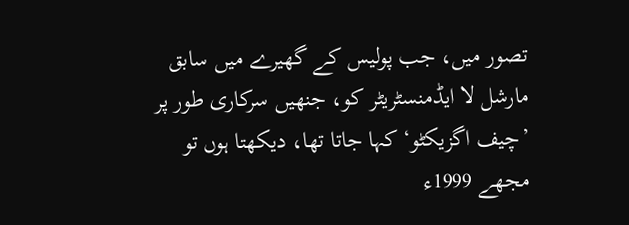تصور میں، جب پولیس کے گھیرے میں سابق مارشل لا ایڈمنسٹریٹر کو، جنھیں سرکاری طور پر ’چیف اگزیکٹو‘ کہا جاتا تھا، دیکھتا ہوں تو مجھے 1999ء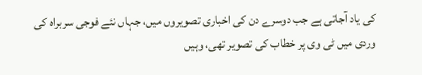کی یاد آجاتی ہے جب دوسرے دن کی اخباری تصویروں میں، جہاں نئے فوجی سربراہ کی وردی میں ٹی وی پر خطاب کی تصویر تھی، وہیں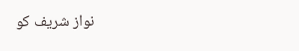نواز شریف کو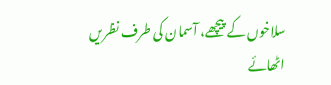سلاخوں کے پیچھے، آسمان کی طرف نظریں اٹھائے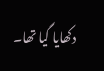دکھایا گیا تھا۔